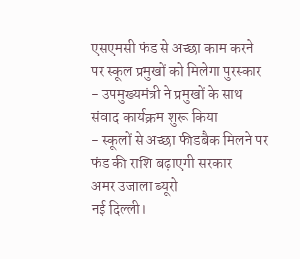एसएमसी फंड से अच्छा काम करने
पर स्कूल प्रमुखों को मिलेगा पुरस्कार
- उपमुख्यमंत्री ने प्रमुखों के साथ संवाद कार्यक्रम शुरू किया
- स्कूलों से अच्छा फीडबैक मिलने पर फंड की राशि बढ़ाएगी सरकार
अमर उजाला ब्यूरो
नई दिल्ली।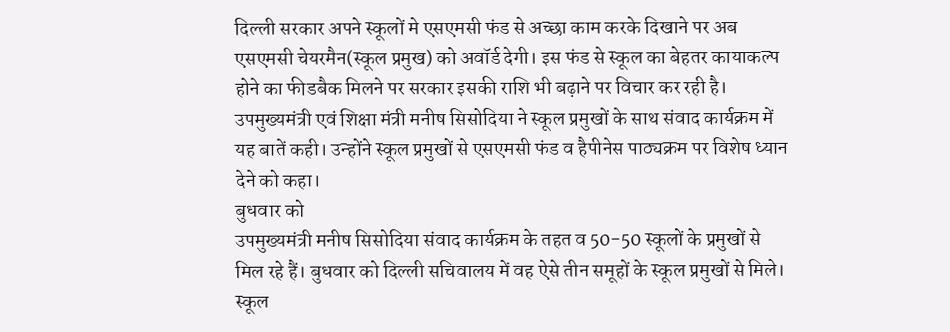दिल्ली सरकार अपने स्कूलों मे एसएमसी फंड से अच्छा काम करके दिखाने पर अब एसएमसी चेयरमैन(स्कूल प्रमुख) को अवॉर्ड देगी। इस फंड से स्कूल का बेहतर कायाकल्प होने का फीडबैक मिलने पर सरकार इसकी राशि भी बढ़ाने पर विचार कर रही है। उपमुख्यमंत्री एवं शिक्षा मंत्री मनीष सिसोदिया ने स्कूल प्रमुखों के साथ संवाद कार्यक्रम में यह बातें कही। उन्होंने स्कूल प्रमुखों से एसएमसी फंड व हैपीनेस पाठ्यक्रम पर विशेष ध्यान देने को कहा।
बुधवार को
उपमुख्यमंत्री मनीष सिसोदिया संवाद कार्यक्रम के तहत व 50-50 स्कूलों के प्रमुखों से मिल रहे हैं। बुधवार को दिल्ली सचिवालय में वह ऐसे तीन समूहों के स्कूल प्रमुखों से मिले। स्कूल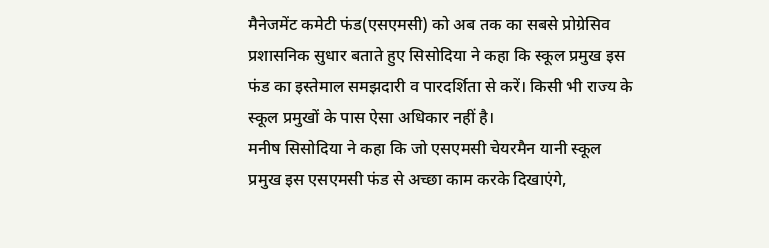मैनेजमेंट कमेटी फंड(एसएमसी) को अब तक का सबसे प्रोग्रेसिव प्रशासनिक सुधार बताते हुए सिसोदिया ने कहा कि स्कूल प्रमुख इस फंड का इस्तेमाल समझदारी व पारदर्शिता से करें। किसी भी राज्य के स्कूल प्रमुखों के पास ऐसा अधिकार नहीं है।
मनीष सिसोदिया ने कहा कि जो एसएमसी चेयरमैन यानी स्कूल प्रमुख इस एसएमसी फंड से अच्छा काम करके दिखाएंगे,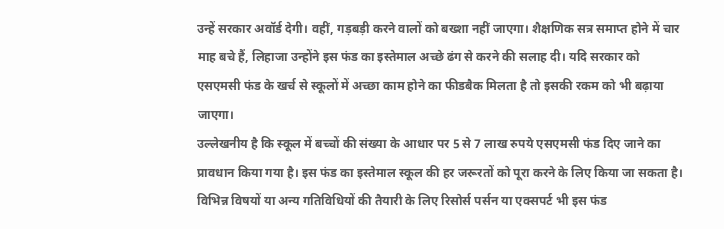उन्हें सरकार अवॉर्ड देगी। वहीं, गड़बड़ी करने वालों को बख्शा नहीं जाएगा। शैक्षणिक सत्र समाप्त होने में चार माह बचे हैं, लिहाजा उन्होंने इस फंड का इस्तेमाल अच्छे ढंग से करने की सलाह दी। यदि सरकार को एसएमसी फंड के खर्च से स्कूलों में अच्छा काम होने का फीडबैक मिलता है तो इसकी रकम को भी बढ़ाया जाएगा।
उल्लेखनीय है कि स्कूल में बच्चों की संख्या के आधार पर 5 से 7 लाख रुपये एसएमसी फंड दिए जाने का प्रावधान किया गया है। इस फंड का इस्तेमाल स्कूल की हर जरूरतों को पूरा करने के लिए किया जा सकता है। विभिन्न विषयों या अन्य गतिविधियों की तैयारी के लिए रिसोर्स पर्सन या एक्सपर्ट भी इस फंड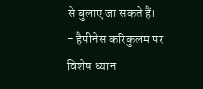से बुलाए जा सकते हैं।
- हैपीनेस करिकुलम पर विशेष ध्यान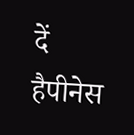दें
हैपीनेस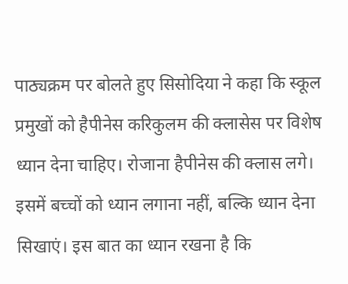पाठ्यक्रम पर बोलते हुए सिसोदिया ने कहा कि स्कूल प्रमुखों को हैपीनेस करिकुलम की क्लासेस पर विशेष ध्यान देना चाहिए। रोजाना हैपीनेस की क्लास लगे। इसमें बच्चों को ध्यान लगाना नहीं, बल्कि ध्यान देना सिखाएं। इस बात का ध्यान रखना है कि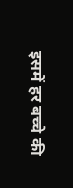इसमें हर बच्चे की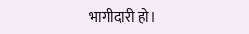भागीदारी हो।